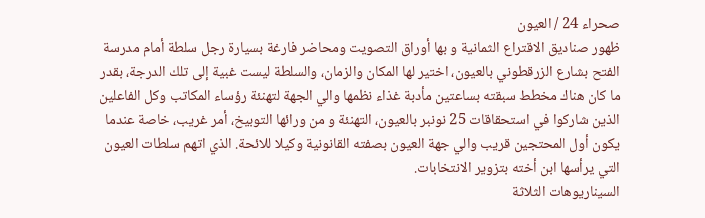صحراء 24 / العيون
ظهور صناديق الاقتراع الثمانية و بها أوراق التصويت ومحاضر فارغة بسيارة رجل سلطة أمام مدرسة الفتح بشارع الزرقطوني بالعيون، اختير لها المكان والزمان، والسلطة ليست غبية إلى تلك الدرجة، بقدر ما كان هناك مخطط سبقته بساعتين مأدبة غذاء نظمها والي الجهة لتهنئة رؤساء المكاتب وكل الفاعلين الذين شاركوا في استحقاقات 25 نونبر بالعيون، التهنئة و من ورائها التوبيخ، أمر غريب، خاصة عندما يكون أول المحتجين قريب والي جهة العيون بصفته القانونية وكيلا للائحة. الذي اتهم سلطات العيون التي يرأسها ابن أخته بتزوير الانتخابات.
السيناريوهات الثلاثة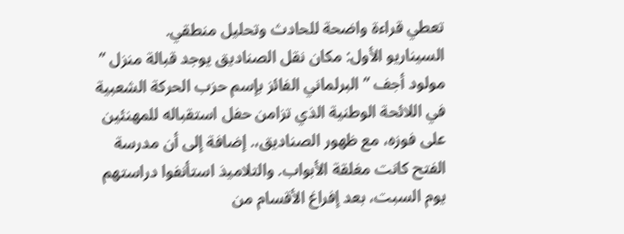تعطي قراءة واضحة للحادث وتحليل منطقي.
السيناريو الأول: مكان نقل الصناديق يوجد قبالة منزل ” مولود أجف ” البرلماني الفائز بإسم حزب الحركة الشعبية في اللائحة الوطنية الذي تزامن حفل استقباله للمهنئين على فوزه، مع ظهور الصناديق،. إضافة إلى أن مدرسة الفتح كانت مغلقة الأبواب. والتلاميذ استأنفوا دراستهم يوم السبت، بعد إفراغ الأقسام من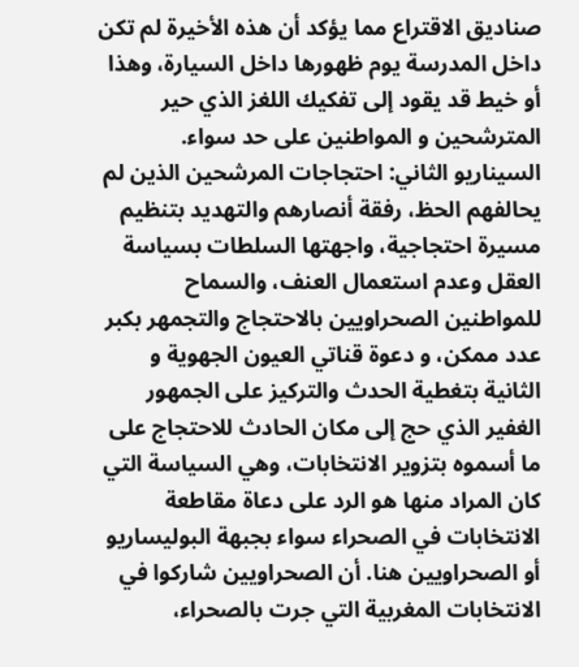صناديق الاقتراع مما يؤكد أن هذه الأخيرة لم تكن داخل المدرسة يوم ظهورها داخل السيارة، وهذا أو خيط قد يقود إلى تفكيك اللغز الذي حير المترشحين و المواطنين على حد سواء.
السيناريو الثاني: احتجاجات المرشحين الذين لم يحالفهم الحظ، رفقة أنصارهم والتهديد بتنظيم مسيرة احتجاجية، واجهتها السلطات بسياسة العقل وعدم استعمال العنف، والسماح للمواطنين الصحراويين بالاحتجاج والتجمهر بكبر عدد ممكن، و دعوة قناتي العيون الجهوية و الثانية بتغطية الحدث والتركيز على الجمهور الغفير الذي حج إلى مكان الحادث للاحتجاج على ما أسموه بتزوير الانتخابات، وهي السياسة التي كان المراد منها هو الرد على دعاة مقاطعة الانتخابات في الصحراء سواء بجبهة البوليساريو أو الصحراويين هنا. أن الصحراويين شاركوا في الانتخابات المغربية التي جرت بالصحراء،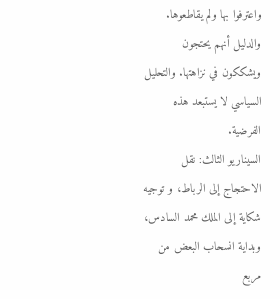واعترفوا بها ولم يقاطعوها. والدليل أنهم يحتجون ويشككون في نزاهتها. والتحليل السياسي لا يستبعد هذه الفرضية.
السيناريو الثالث: نقل الاحتجاج إلى الرباط، و توجيه شكاية إلى الملك محمد السادس، وبداية انسحاب البعض من مربع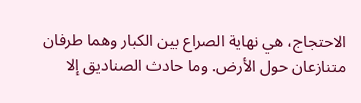الاحتجاج، هي نهاية الصراع بين الكبار وهما طرفان متنازعان حول الأرض. وما حادث الصناديق إلا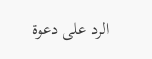الرد على دعوة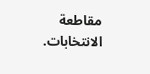مقاطعة الانتخابات.